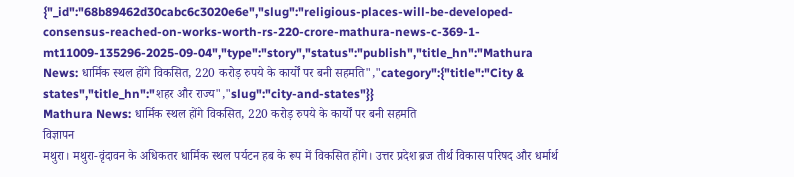{"_id":"68b89462d30cabc6c3020e6e","slug":"religious-places-will-be-developed-consensus-reached-on-works-worth-rs-220-crore-mathura-news-c-369-1-mt11009-135296-2025-09-04","type":"story","status":"publish","title_hn":"Mathura News: धार्मिक स्थल होंगे विकसित, 220 करोड़ रुपये के कार्यों पर बनी सहमति","category":{"title":"City & states","title_hn":"शहर और राज्य","slug":"city-and-states"}}
Mathura News: धार्मिक स्थल होंगे विकसित, 220 करोड़ रुपये के कार्यों पर बनी सहमति
विज्ञापन
मथुरा। मथुरा-वृंदावन के अधिकतर धार्मिक स्थल पर्यटन हब के रूप में विकसित होंगे। उत्तर प्रदेश ब्रज तीर्थ विकास परिषद और धर्मार्थ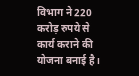विभाग ने 220 करोड़ रुपये से कार्य कराने की योजना बनाई है।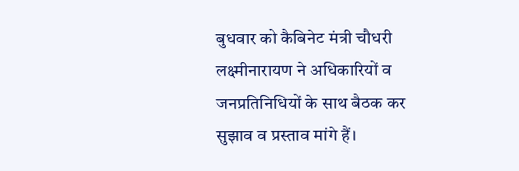बुधवार को कैबिनेट मंत्री चौधरी लक्ष्मीनारायण ने अधिकारियों व जनप्रतिनिधियों के साथ बैठक कर सुझाव व प्रस्ताव मांगे हैं।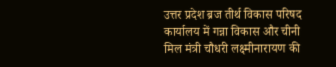उत्तर प्रदेश ब्रज तीर्थ विकास परिषद कार्यालय में गन्ना विकास और चीनी मिल मंत्री चौधरी लक्ष्मीनारायण की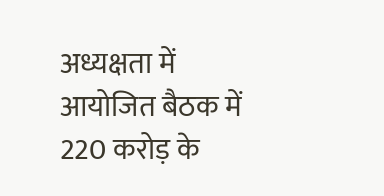अध्यक्षता में आयोजित बैठक में 220 करोड़ के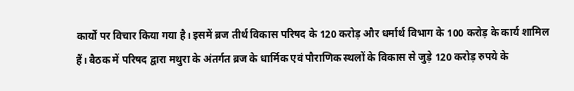कार्यों पर विचार किया गया है। इसमें ब्रज तीर्थ विकास परिषद के 120 करोड़ और धर्मार्थ विभाग के 100 करोड़ के कार्य शामिल हैं। बैठक में परिषद द्वारा मथुरा के अंतर्गत ब्रज के धार्मिक एवं पौराणिक स्थलों के विकास से जुड़े 120 करोड़ रुपये के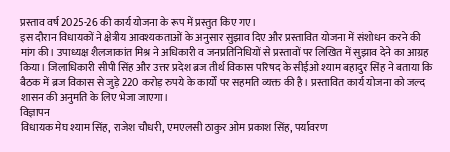प्रस्ताव वर्ष 2025-26 की कार्य योजना के रूप में प्रस्तुत किए गए।
इस दौरान विधायकों ने क्षेत्रीय आवश्यकताओं के अनुसार सुझाव दिए और प्रस्तावित योजना में संशोधन करने की मांग की। उपाध्यक्ष शैलजाकांत मिश्र ने अधिकारी व जनप्रतिनिधियों से प्रस्तावों पर लिखित में सुझाव देने का आग्रह किया। जिलाधिकारी सीपी सिंह और उत्तर प्रदेश ब्रज तीर्थ विकास परिषद के सीईओ श्याम बहादुर सिंह ने बताया कि बैठक में ब्रज विकास से जुड़े 220 करोड़ रुपये के कार्यों पर सहमति व्यक्त की है। प्रस्तावित कार्य योजना को जल्द शासन की अनुमति के लिए भेजा जाएगा।
विज्ञापन
विधायक मेघ श्याम सिंह, राजेश चौधरी, एमएलसी ठाकुर ओम प्रकाश सिंह, पर्यावरण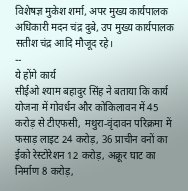विशेषज्ञ मुकेश शर्मा, अपर मुख्य कार्यपालक अधिकारी मदन चंद्र दुबे, उप मुख्य कार्यपालक सतीश चंद्र आदि मौजूद रहे।
--
ये होंगे कार्य
सीईओ श्याम बहादुर सिंह ने बताया कि कार्य योजना में गोवर्धन और कोकिलावन में 45 करोड़ से टीएफसी, मथुरा-वृंदावन परिक्रमा में फसाड़ लाइट 24 करोड़, 36 प्राचीन वनों का ईको रेस्टोरेशन 12 करोड़, अक्रूर घाट का निर्माण 8 करोड़,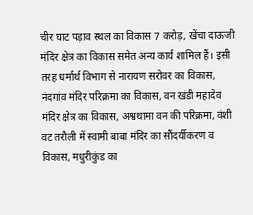चीर घाट पड़ाव स्थल का विकास 7 करोड़, खेंचा दाऊजी मंदिर क्षेत्र का विकास समेत अन्य कार्य शामिल हैं। इसी तरह धर्मार्थ विभाग से नारायण सरोवर का विकास, नंदगांव मंदिर परिक्रमा का विकास, वन खंडी महादेव मंदिर क्षेत्र का विकास, अश्वथामा वन की परिक्रमा, वंशी वट तरौली में स्वामी बाबा मंदिर का सौंदर्यीकरण व विकास, मधुरीकुंड का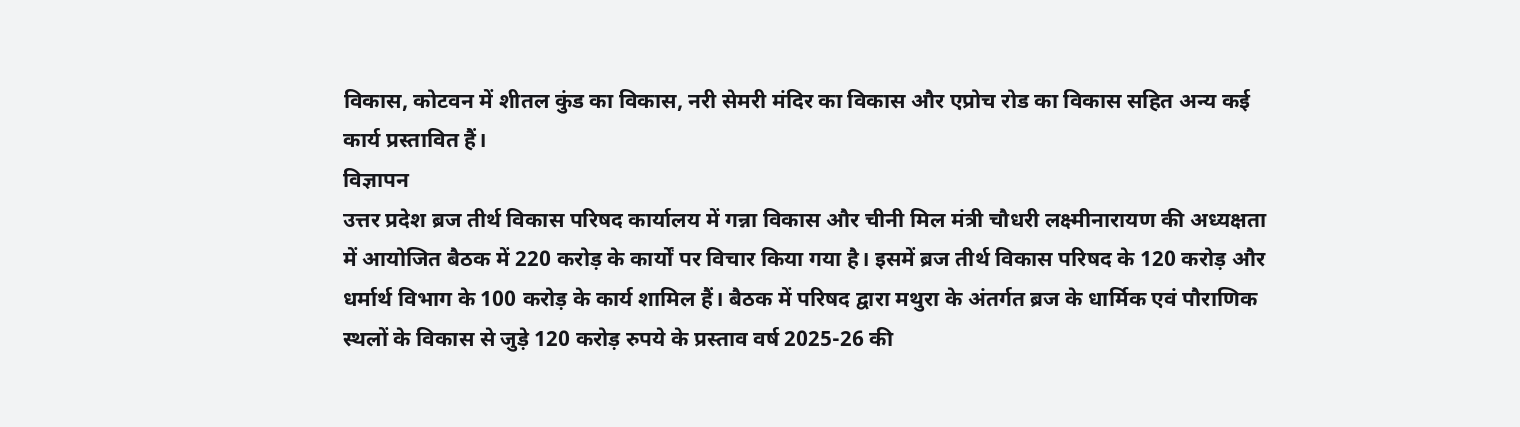विकास, कोटवन में शीतल कुंड का विकास, नरी सेमरी मंदिर का विकास और एप्रोच रोड का विकास सहित अन्य कई कार्य प्रस्तावित हैं।
विज्ञापन
उत्तर प्रदेश ब्रज तीर्थ विकास परिषद कार्यालय में गन्ना विकास और चीनी मिल मंत्री चौधरी लक्ष्मीनारायण की अध्यक्षता में आयोजित बैठक में 220 करोड़ के कार्यों पर विचार किया गया है। इसमें ब्रज तीर्थ विकास परिषद के 120 करोड़ और धर्मार्थ विभाग के 100 करोड़ के कार्य शामिल हैं। बैठक में परिषद द्वारा मथुरा के अंतर्गत ब्रज के धार्मिक एवं पौराणिक स्थलों के विकास से जुड़े 120 करोड़ रुपये के प्रस्ताव वर्ष 2025-26 की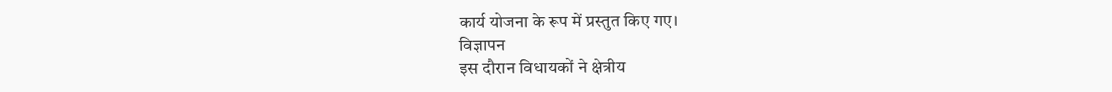कार्य योजना के रूप में प्रस्तुत किए गए।
विज्ञापन
इस दौरान विधायकों ने क्षेत्रीय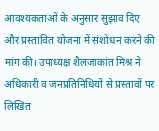आवश्यकताओं के अनुसार सुझाव दिए और प्रस्तावित योजना में संशोधन करने की मांग की। उपाध्यक्ष शैलजाकांत मिश्र ने अधिकारी व जनप्रतिनिधियों से प्रस्तावों पर लिखित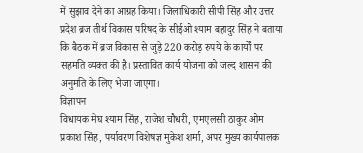में सुझाव देने का आग्रह किया। जिलाधिकारी सीपी सिंह और उत्तर प्रदेश ब्रज तीर्थ विकास परिषद के सीईओ श्याम बहादुर सिंह ने बताया कि बैठक में ब्रज विकास से जुड़े 220 करोड़ रुपये के कार्यों पर सहमति व्यक्त की है। प्रस्तावित कार्य योजना को जल्द शासन की अनुमति के लिए भेजा जाएगा।
विज्ञापन
विधायक मेघ श्याम सिंह, राजेश चौधरी, एमएलसी ठाकुर ओम प्रकाश सिंह, पर्यावरण विशेषज्ञ मुकेश शर्मा, अपर मुख्य कार्यपालक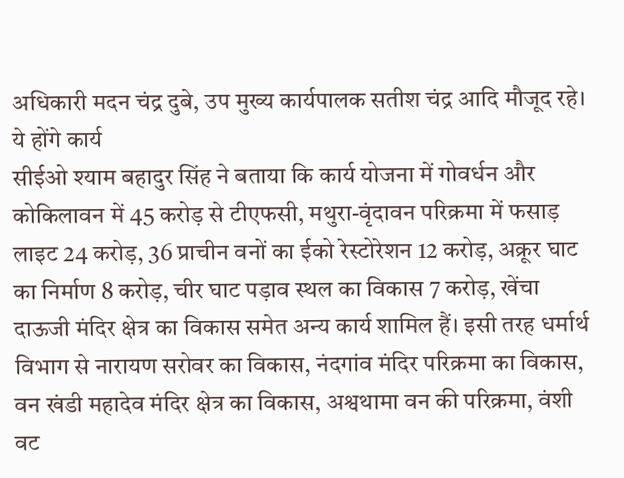अधिकारी मदन चंद्र दुबे, उप मुख्य कार्यपालक सतीश चंद्र आदि मौजूद रहे।
ये होंगे कार्य
सीईओ श्याम बहादुर सिंह ने बताया कि कार्य योजना में गोवर्धन और कोकिलावन में 45 करोड़ से टीएफसी, मथुरा-वृंदावन परिक्रमा में फसाड़ लाइट 24 करोड़, 36 प्राचीन वनों का ईको रेस्टोरेशन 12 करोड़, अक्रूर घाट का निर्माण 8 करोड़, चीर घाट पड़ाव स्थल का विकास 7 करोड़, खेंचा दाऊजी मंदिर क्षेत्र का विकास समेत अन्य कार्य शामिल हैं। इसी तरह धर्मार्थ विभाग से नारायण सरोवर का विकास, नंदगांव मंदिर परिक्रमा का विकास, वन खंडी महादेव मंदिर क्षेत्र का विकास, अश्वथामा वन की परिक्रमा, वंशी वट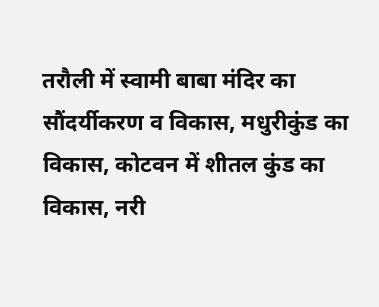तरौली में स्वामी बाबा मंदिर का सौंदर्यीकरण व विकास, मधुरीकुंड का विकास, कोटवन में शीतल कुंड का विकास, नरी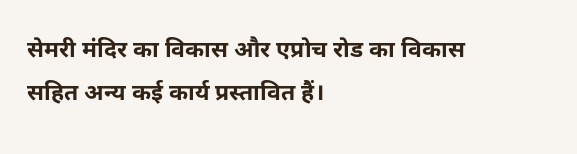सेमरी मंदिर का विकास और एप्रोच रोड का विकास सहित अन्य कई कार्य प्रस्तावित हैं।